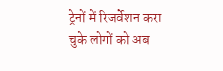ट्रेनों में रिजर्वेशन करा चुके लोगों को अब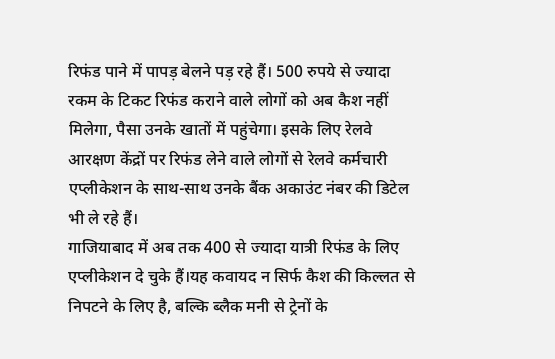रिफंड पाने में पापड़ बेलने पड़ रहे हैं। 500 रुपये से ज्यादा रकम के टिकट रिफंड कराने वाले लोगों को अब कैश नहीं मिलेगा, पैसा उनके खातों में पहुंचेगा। इसके लिए रेलवे आरक्षण केंद्रों पर रिफंड लेने वाले लोगों से रेलवे कर्मचारी एप्लीकेशन के साथ-साथ उनके बैंक अकाउंट नंबर की डिटेल भी ले रहे हैं।
गाजियाबाद में अब तक 400 से ज्यादा यात्री रिफंड के लिए एप्लीकेशन दे चुके हैं।यह कवायद न सिर्फ कैश की किल्लत से निपटने के लिए है, बल्कि ब्लैक मनी से ट्रेनों के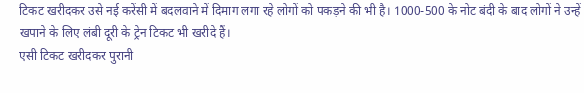टिकट खरीदकर उसे नई करेंसी में बदलवाने में दिमाग लगा रहे लोगों को पकड़ने की भी है। 1000-500 के नोट बंदी के बाद लोगों ने उन्हें खपाने के लिए लंबी दूरी के ट्रेन टिकट भी खरीदे हैं।
एसी टिकट खरीदकर पुरानी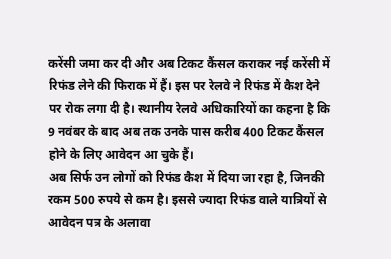करेंसी जमा कर दी और अब टिकट कैंसल कराकर नई करेंसी में रिफंड लेने की फिराक में हैं। इस पर रेलवे ने रिफंड में कैश देने पर रोक लगा दी है। स्थानीय रेलवे अधिकारियों का कहना है कि 9 नवंबर के बाद अब तक उनके पास करीब 400 टिकट कैंसल होने के लिए आवेदन आ चुके हैं।
अब सिर्फ उन लोगों को रिफंड कैश में दिया जा रहा है, जिनकी रकम 500 रुपये से कम है। इससे ज्यादा रिफंड वाले यात्रियों से आवेदन पत्र के अलावा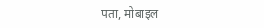पता, मोबाइल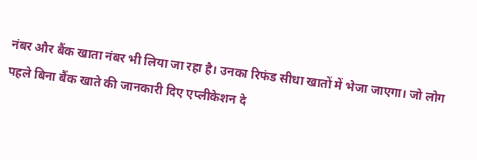नंबर और बैंक खाता नंबर भी लिया जा रहा है। उनका रिफंड सीधा खातों में भेजा जाएगा। जो लोग पहले बिना बैंक खाते की जानकारी दिए एप्लीकेशन दे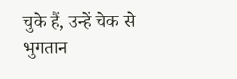चुके हैं, उन्हें चेक से भुगतान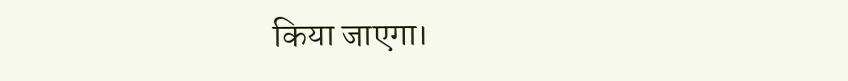किया जाएगा।